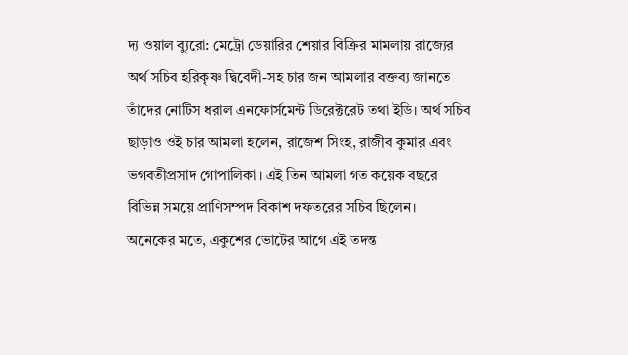দ্য ওয়াল ব্যুরো: মেট্রো ডেয়ারির শেয়ার বিক্রির মামলায় রাজ্যের অর্থ সচিব হরিকৃষ্ণ দ্বিবেদী-সহ চার জন আমলার বক্তব্য জানতে তাঁদের নোটিস ধরাল এনফোর্সমেন্ট ডিরেক্টরেট তথা ইডি। অর্থ সচিব ছাড়াও ওই চার আমলা হলেন, রাজেশ সিংহ, রাজীব কুমার এবং ভগবতীপ্রসাদ গোপালিকা। এই তিন আমলা গত কয়েক বছরে বিভিন্ন সময়ে প্রাণিসম্পদ বিকাশ দফতরের সচিব ছিলেন।
অনেকের মতে, একুশের ভোটের আগে এই তদন্ত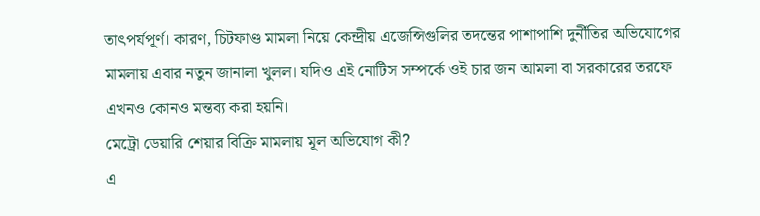তাৎপর্যপূর্ণ। কারণ, চিটফাণ্ড মামলা নিয়ে কেন্দ্রীয় এজেন্সিগুলির তদন্তের পাশাপাশি দুর্নীতির অভিযোগের মামলায় এবার নতুন জানালা খুলল। যদিও এই নোটিস সম্পর্কে ওই চার জন আমলা বা সরকারের তরফে এখনও কোনও মন্তব্য করা হয়নি।
মেট্রো ডেয়ারি শেয়ার বিক্রি মামলায় মূল অভিযোগ কী?
এ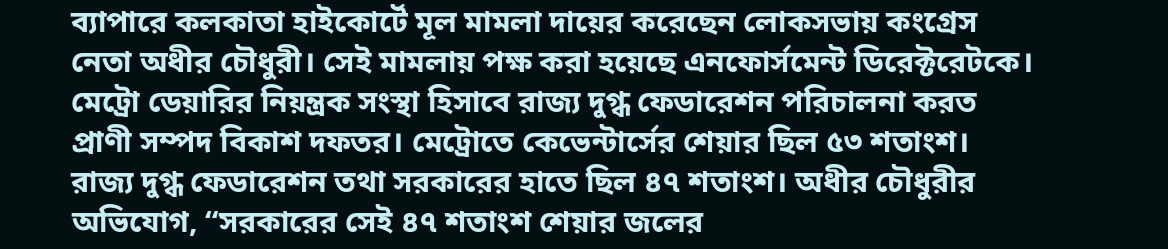ব্যাপারে কলকাতা হাইকোর্টে মূল মামলা দায়ের করেছেন লোকসভায় কংগ্রেস নেতা অধীর চৌধুরী। সেই মামলায় পক্ষ করা হয়েছে এনফোর্সমেন্ট ডিরেক্টরেটকে। মেট্রো ডেয়ারির নিয়ন্ত্রক সংস্থা হিসাবে রাজ্য দুগ্ধ ফেডারেশন পরিচালনা করত প্রাণী সম্পদ বিকাশ দফতর। মেট্রোতে কেভেন্টার্সের শেয়ার ছিল ৫৩ শতাংশ। রাজ্য দুগ্ধ ফেডারেশন তথা সরকারের হাতে ছিল ৪৭ শতাংশ। অধীর চৌধুরীর অভিযোগ, “সরকারের সেই ৪৭ শতাংশ শেয়ার জলের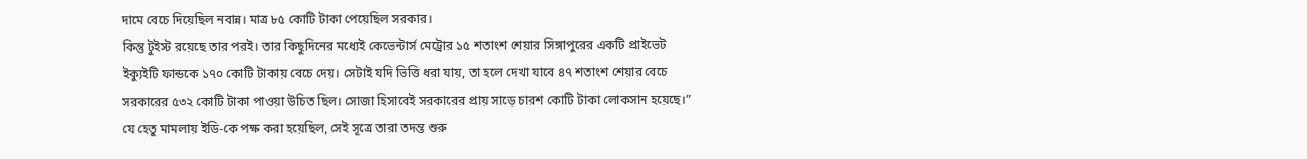দামে বেচে দিয়েছিল নবান্ন। মাত্র ৮৫ কোটি টাকা পেয়েছিল সরকার।
কিন্তু টুইস্ট রয়েছে তার পরই। তার কিছুদিনের মধ্যেই কেভেন্টার্স মেট্রোর ১৫ শতাংশ শেয়ার সিঙ্গাপুরের একটি প্রাইভেট ইক্যুইটি ফান্ডকে ১৭০ কোটি টাকায় বেচে দেয়। সেটাই যদি ভিত্তি ধরা যায়, তা হলে দেখা যাবে ৪৭ শতাংশ শেয়ার বেচে সরকারের ৫৩২ কোটি টাকা পাওয়া উচিত ছিল। সোজা হিসাবেই সরকারের প্রায় সাড়ে চারশ কোটি টাকা লোকসান হয়েছে।”
যে হেতু মামলায় ইডি-কে পক্ষ করা হয়েছিল, সেই সূত্রে তারা তদন্ত শুরু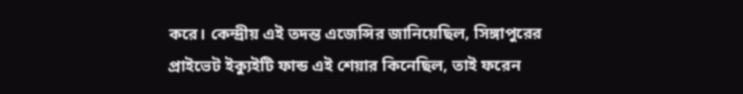করে। কেন্দ্রীয় এই তদন্ত এজেন্সির জানিয়েছিল, সিঙ্গাপুরের প্রাইভেট ইক্যুইটি ফান্ড এই শেয়ার কিনেছিল, তাই ফরেন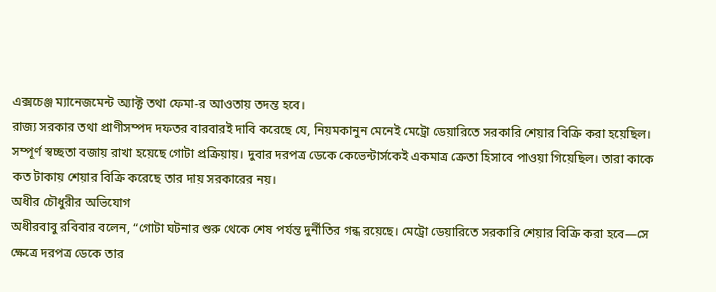এক্সচেঞ্জ ম্যানেজমেন্ট অ্যাক্ট তথা ফেমা-র আওতায় তদন্ত হবে।
রাজ্য সরকার তথা প্রাণীসম্পদ দফতর বারবারই দাবি করেছে যে, নিয়মকানুন মেনেই মেট্রো ডেয়ারিতে সরকারি শেয়ার বিক্রি করা হয়েছিল। সম্পূর্ণ স্বচ্ছতা বজায় রাখা হয়েছে গোটা প্রক্রিয়ায়। দুবার দরপত্র ডেকে কেভেন্টার্সকেই একমাত্র ক্রেতা হিসাবে পাওয়া গিয়েছিল। তারা কাকে কত টাকায় শেয়ার বিক্রি করেছে তার দায় সরকারের নয়।
অধীর চৌধুরীর অভিযোগ
অধীরবাবু রবিবার বলেন, “গোটা ঘটনার শুরু থেকে শেষ পর্যন্ত দুর্নীতির গন্ধ রয়েছে। মেট্রো ডেয়ারিতে সরকারি শেয়ার বিক্রি করা হবে—সে ক্ষেত্রে দরপত্র ডেকে তার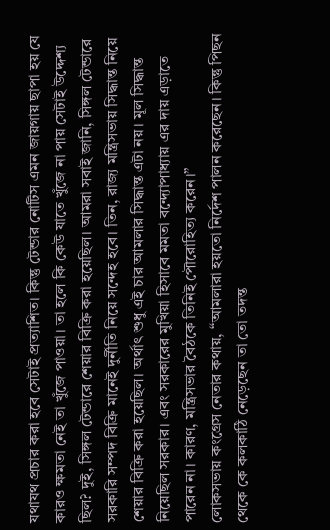যথাযথ প্রচার করা হবে সেটাই প্রত্যাশিত। কিন্তু টেন্ডার নোটিস এমন জায়গায় ছাপা হয় যে কারও ক্ষমতা নেই তা খুঁজে পাওয়া। তা হলে কি কেউ যাতে খুঁজে না পায় সেটাই উদ্দেশ্য ছিল? দুই, সিঙ্গল টেন্ডারে শেয়ার বিক্রি করা হয়েছিল। আমরা সবাই জানি, সিঙ্গল টেন্ডারে সরকারি সম্পদ বিক্রি মানেই দুর্নীতি নিয়ে সন্দেহ হবে। তিন, রাজ্য মন্ত্রিসভায় সিদ্ধান্ত নিয়ে শেয়ার বিক্রি করা হয়েছিল। অর্থাৎ শুধু এই চার আমলার সিদ্ধান্ত এটা নয়। মূল সিদ্ধান্ত নিয়েছিল সরকার। এবং সরকারের মুখিয়া হিসাবে মমতা বন্দ্যোপাধ্যায় এর দায় এড়াতে পারেন না। কারণ, মন্ত্রিসভার বৈঠকে তিনিই পৌরোহিত্য করেন।”
লোকসভায় কংগ্রেস নেতার কথায়, “আমলারা হয়তো নির্দেশ পালন করেছেন। কিন্তু পিছন থেকে কে কলকাঠি নেড়েছেন তা তো তদন্ত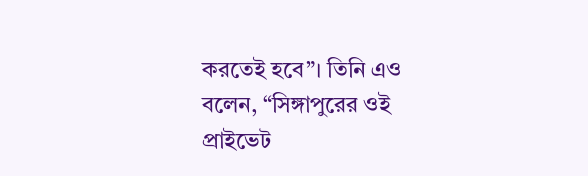করতেই হবে”। তিনি এও বলেন, “সিঙ্গাপুরের ওই প্রাইভেট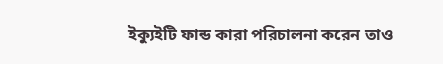ইক্যুইটি ফান্ড কারা পরিচালনা করেন তাও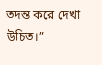তদন্ত করে দেখা উচিত।”